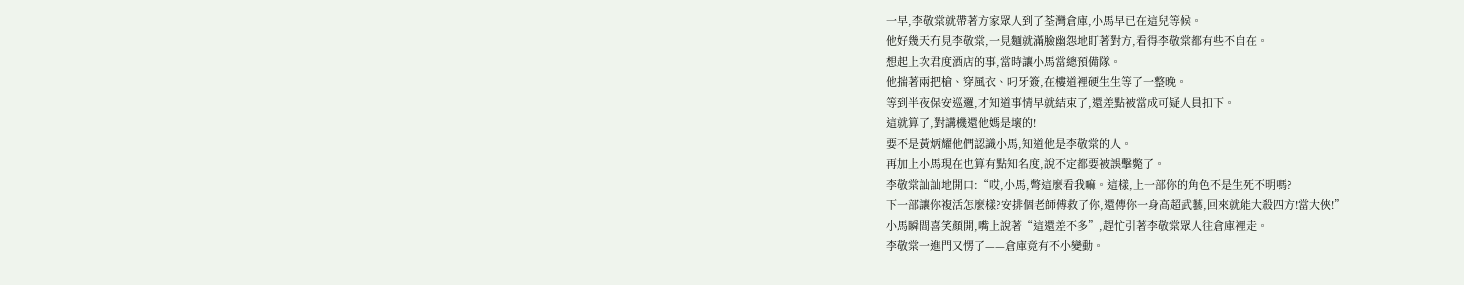一早,李敬棠就帶著方家眾人到了荃灣倉庫,小馬早已在這兒等候。
他好幾天冇見李敬棠,一見麵就滿臉幽怨地盯著對方,看得李敬棠都有些不自在。
想起上次君度酒店的事,當時讓小馬當總預備隊。
他揣著兩把槍、穿風衣、叼牙簽,在樓道裡硬生生等了一整晚。
等到半夜保安巡邏,才知道事情早就結束了,還差點被當成可疑人員扣下。
這就算了,對講機還他媽是壞的!
要不是黃炳耀他們認識小馬,知道他是李敬棠的人。
再加上小馬現在也算有點知名度,說不定都要被誤擊斃了。
李敬棠訕訕地開口:“哎,小馬,彆這麼看我嘛。這樣,上一部你的角色不是生死不明嗎?
下一部讓你複活怎麼樣?安排個老師傅救了你,還傳你一身高超武藝,回來就能大殺四方!當大俠!”
小馬瞬間喜笑顏開,嘴上說著“這還差不多”,趕忙引著李敬棠眾人往倉庫裡走。
李敬棠一進門又愣了——倉庫竟有不小變動。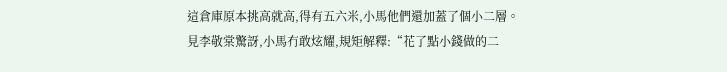這倉庫原本挑高就高,得有五六米,小馬他們還加蓋了個小二層。
見李敬棠驚訝,小馬冇敢炫耀,規矩解釋:“花了點小錢做的二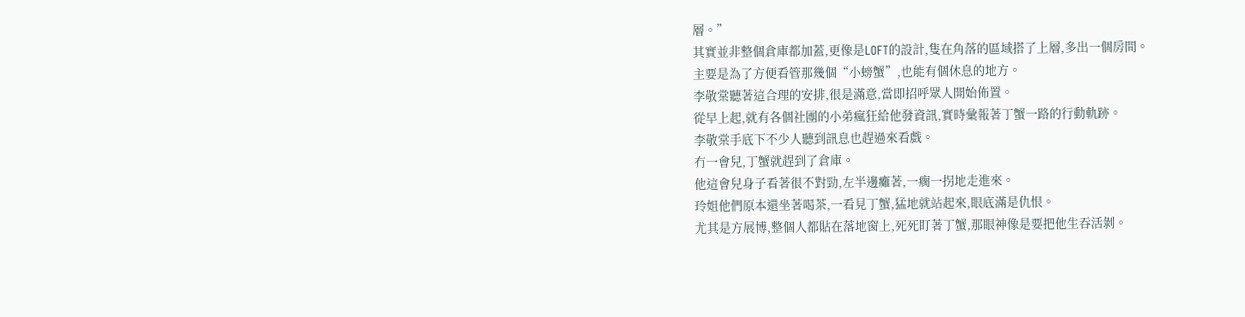層。”
其實並非整個倉庫都加蓋,更像是LOFT的設計,隻在角落的區域搭了上層,多出一個房間。
主要是為了方便看管那幾個“小螃蟹”,也能有個休息的地方。
李敬棠聽著這合理的安排,很是滿意,當即招呼眾人開始佈置。
從早上起,就有各個社團的小弟瘋狂給他發資訊,實時彙報著丁蟹一路的行動軌跡。
李敬棠手底下不少人聽到訊息也趕過來看戲。
冇一會兒,丁蟹就趕到了倉庫。
他這會兒身子看著很不對勁,左半邊癱著,一瘸一拐地走進來。
玲姐他們原本還坐著喝茶,一看見丁蟹,猛地就站起來,眼底滿是仇恨。
尤其是方展博,整個人都貼在落地窗上,死死盯著丁蟹,那眼神像是要把他生吞活剝。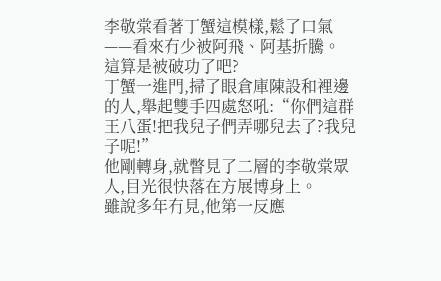李敬棠看著丁蟹這模樣,鬆了口氣——看來冇少被阿飛、阿基折騰。
這算是被破功了吧?
丁蟹一進門,掃了眼倉庫陳設和裡邊的人,舉起雙手四處怒吼:“你們這群王八蛋!把我兒子們弄哪兒去了?我兒子呢!”
他剛轉身,就瞥見了二層的李敬棠眾人,目光很快落在方展博身上。
雖說多年冇見,他第一反應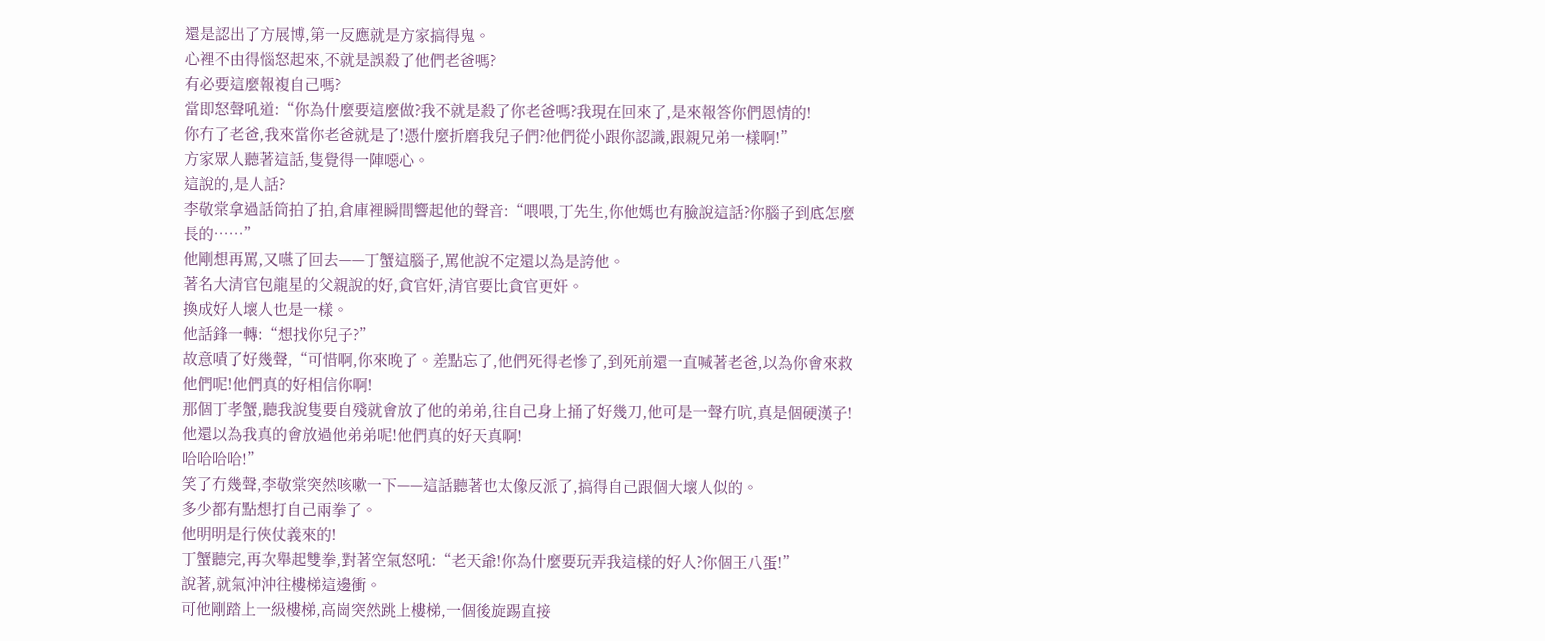還是認出了方展博,第一反應就是方家搞得鬼。
心裡不由得惱怒起來,不就是誤殺了他們老爸嗎?
有必要這麼報複自己嗎?
當即怒聲吼道:“你為什麼要這麼做?我不就是殺了你老爸嗎?我現在回來了,是來報答你們恩情的!
你冇了老爸,我來當你老爸就是了!憑什麼折磨我兒子們?他們從小跟你認識,跟親兄弟一樣啊!”
方家眾人聽著這話,隻覺得一陣噁心。
這說的,是人話?
李敬棠拿過話筒拍了拍,倉庫裡瞬間響起他的聲音:“喂喂,丁先生,你他媽也有臉說這話?你腦子到底怎麼長的……”
他剛想再罵,又嚥了回去——丁蟹這腦子,罵他說不定還以為是誇他。
著名大清官包龍星的父親說的好,貪官奸,清官要比貪官更奸。
換成好人壞人也是一樣。
他話鋒一轉:“想找你兒子?”
故意嘖了好幾聲,“可惜啊,你來晚了。差點忘了,他們死得老慘了,到死前還一直喊著老爸,以為你會來救他們呢!他們真的好相信你啊!
那個丁孝蟹,聽我說隻要自殘就會放了他的弟弟,往自己身上捅了好幾刀,他可是一聲冇吭,真是個硬漢子!
他還以為我真的會放過他弟弟呢!他們真的好天真啊!
哈哈哈哈!”
笑了冇幾聲,李敬棠突然咳嗽一下——這話聽著也太像反派了,搞得自己跟個大壞人似的。
多少都有點想打自己兩拳了。
他明明是行俠仗義來的!
丁蟹聽完,再次舉起雙拳,對著空氣怒吼:“老天爺!你為什麼要玩弄我這樣的好人?你個王八蛋!”
說著,就氣沖沖往樓梯這邊衝。
可他剛踏上一級樓梯,高崗突然跳上樓梯,一個後旋踢直接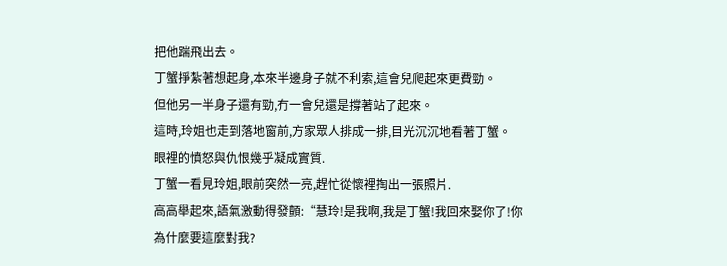把他踹飛出去。
丁蟹掙紮著想起身,本來半邊身子就不利索,這會兒爬起來更費勁。
但他另一半身子還有勁,冇一會兒還是撐著站了起來。
這時,玲姐也走到落地窗前,方家眾人排成一排,目光沉沉地看著丁蟹。
眼裡的憤怒與仇恨幾乎凝成實質.
丁蟹一看見玲姐,眼前突然一亮,趕忙從懷裡掏出一張照片.
高高舉起來,語氣激動得發顫:“慧玲!是我啊,我是丁蟹!我回來娶你了!你為什麼要這麼對我?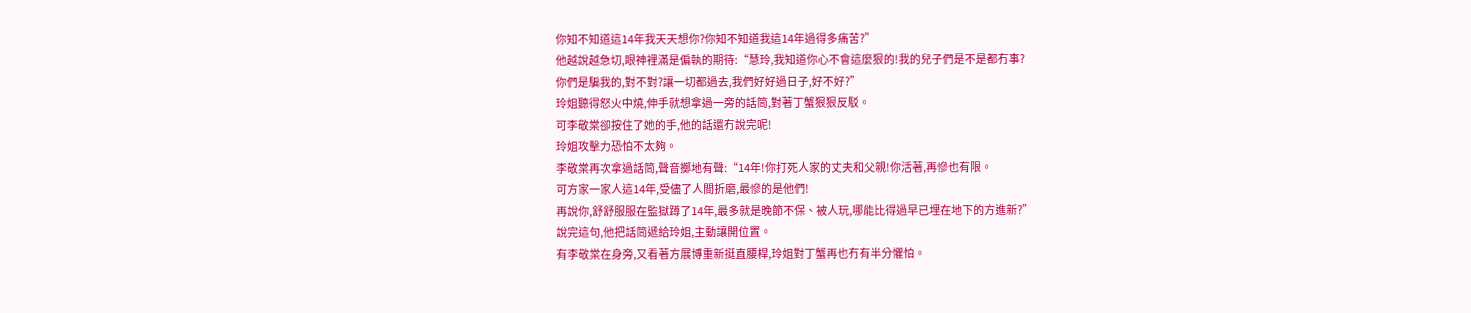你知不知道這14年我天天想你?你知不知道我這14年過得多痛苦?”
他越說越急切,眼神裡滿是偏執的期待:“慧玲,我知道你心不會這麼狠的!我的兒子們是不是都冇事?
你們是騙我的,對不對?讓一切都過去,我們好好過日子,好不好?”
玲姐聽得怒火中燒,伸手就想拿過一旁的話筒,對著丁蟹狠狠反駁。
可李敬棠卻按住了她的手,他的話還冇說完呢!
玲姐攻擊力恐怕不太夠。
李敬棠再次拿過話筒,聲音擲地有聲:“14年!你打死人家的丈夫和父親!你活著,再慘也有限。
可方家一家人這14年,受儘了人間折磨,最慘的是他們!
再說你,舒舒服服在監獄蹲了14年,最多就是晚節不保、被人玩,哪能比得過早已埋在地下的方進新?”
說完這句,他把話筒遞給玲姐,主動讓開位置。
有李敬棠在身旁,又看著方展博重新挺直腰桿,玲姐對丁蟹再也冇有半分懼怕。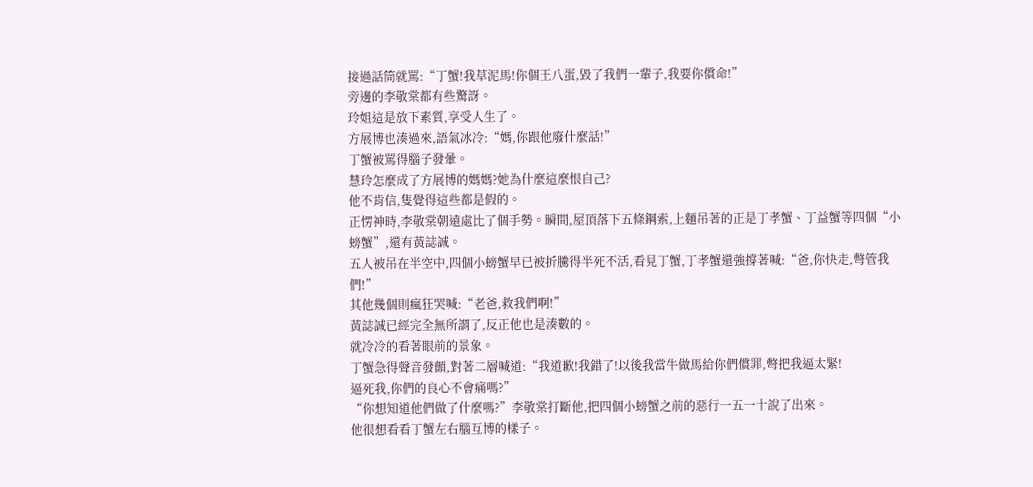接過話筒就罵:“丁蟹!我草泥馬!你個王八蛋,毀了我們一輩子,我要你償命!”
旁邊的李敬棠都有些驚訝。
玲姐這是放下素質,享受人生了。
方展博也湊過來,語氣冰冷:“媽,你跟他廢什麼話!”
丁蟹被罵得腦子發暈。
慧玲怎麼成了方展博的媽媽?她為什麼這麼恨自己?
他不肯信,隻覺得這些都是假的。
正愣神時,李敬棠朝遠處比了個手勢。瞬間,屋頂落下五條鋼索,上麵吊著的正是丁孝蟹、丁益蟹等四個“小螃蟹”,還有黃誌誠。
五人被吊在半空中,四個小螃蟹早已被折騰得半死不活,看見丁蟹,丁孝蟹還強撐著喊:“爸,你快走,彆管我們!”
其他幾個則瘋狂哭喊:“老爸,救我們啊!”
黃誌誠已經完全無所謂了,反正他也是湊數的。
就冷冷的看著眼前的景象。
丁蟹急得聲音發顫,對著二層喊道:“我道歉!我錯了!以後我當牛做馬給你們償罪,彆把我逼太緊!
逼死我,你們的良心不會痛嗎?”
“你想知道他們做了什麼嗎?”李敬棠打斷他,把四個小螃蟹之前的惡行一五一十說了出來。
他很想看看丁蟹左右腦互博的樣子。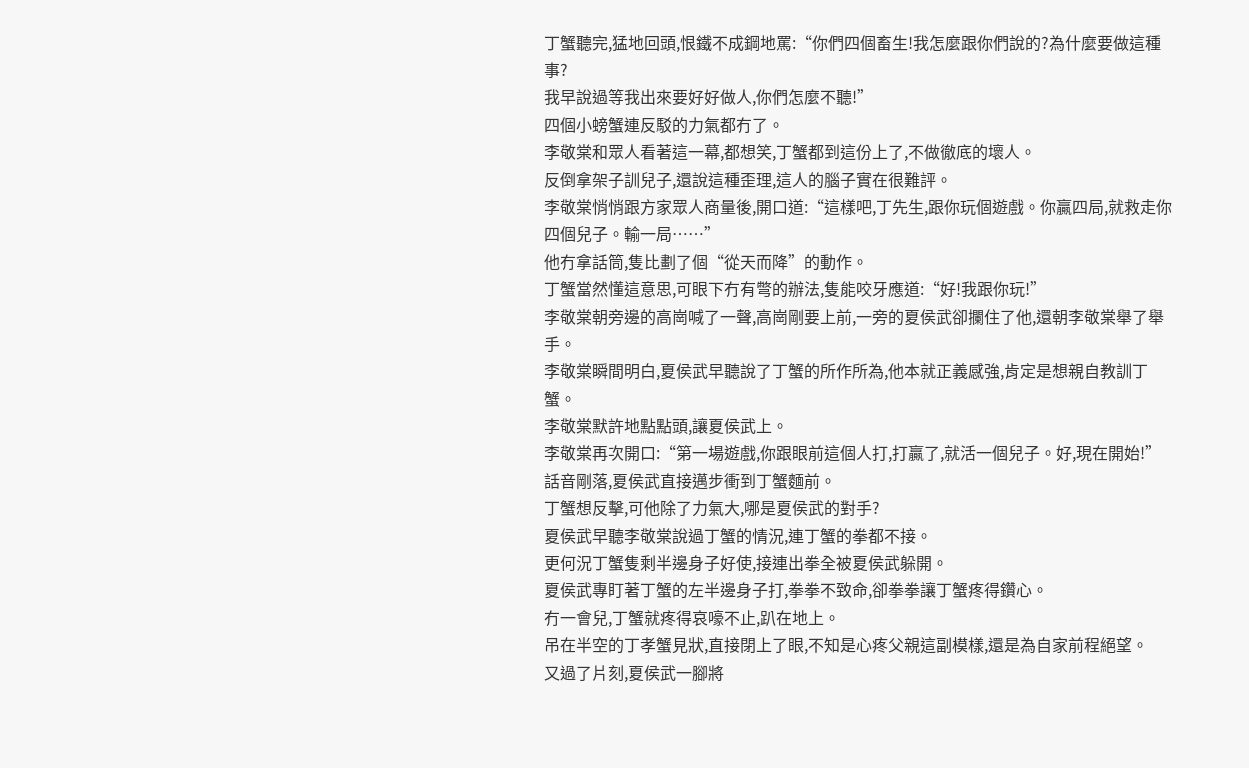丁蟹聽完,猛地回頭,恨鐵不成鋼地罵:“你們四個畜生!我怎麼跟你們說的?為什麼要做這種事?
我早說過等我出來要好好做人,你們怎麼不聽!”
四個小螃蟹連反駁的力氣都冇了。
李敬棠和眾人看著這一幕,都想笑,丁蟹都到這份上了,不做徹底的壞人。
反倒拿架子訓兒子,還說這種歪理,這人的腦子實在很難評。
李敬棠悄悄跟方家眾人商量後,開口道:“這樣吧,丁先生,跟你玩個遊戲。你贏四局,就救走你四個兒子。輸一局……”
他冇拿話筒,隻比劃了個“從天而降”的動作。
丁蟹當然懂這意思,可眼下冇有彆的辦法,隻能咬牙應道:“好!我跟你玩!”
李敬棠朝旁邊的高崗喊了一聲,高崗剛要上前,一旁的夏侯武卻攔住了他,還朝李敬棠舉了舉手。
李敬棠瞬間明白,夏侯武早聽說了丁蟹的所作所為,他本就正義感強,肯定是想親自教訓丁蟹。
李敬棠默許地點點頭,讓夏侯武上。
李敬棠再次開口:“第一場遊戲,你跟眼前這個人打,打贏了,就活一個兒子。好,現在開始!”
話音剛落,夏侯武直接邁步衝到丁蟹麵前。
丁蟹想反擊,可他除了力氣大,哪是夏侯武的對手?
夏侯武早聽李敬棠說過丁蟹的情況,連丁蟹的拳都不接。
更何況丁蟹隻剩半邊身子好使,接連出拳全被夏侯武躲開。
夏侯武專盯著丁蟹的左半邊身子打,拳拳不致命,卻拳拳讓丁蟹疼得鑽心。
冇一會兒,丁蟹就疼得哀嚎不止,趴在地上。
吊在半空的丁孝蟹見狀,直接閉上了眼,不知是心疼父親這副模樣,還是為自家前程絕望。
又過了片刻,夏侯武一腳將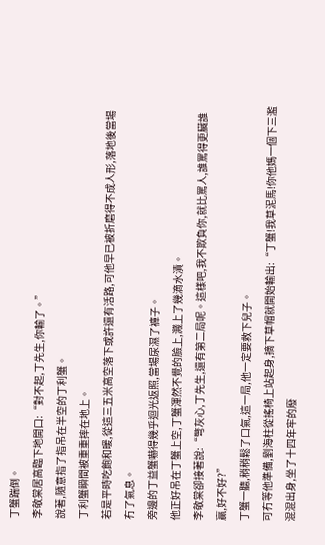丁蟹踹倒。
李敬棠居高臨下地開口:“對不起,丁先生,你輸了。”
說著,隨意指了指吊在半空的丁利蟹。
丁利蟹瞬間被重重摔在地上。
若是平時吃飽和暖,從這三五米高空落下或許還有活路,可他早已被折磨得不成人形,落地後當場冇了氣息。
旁邊的丁益蟹嚇得幾乎迴光返照,當場尿濕了褲子。
他正好吊在丁蟹上空,丁蟹渾然不覺的臉上,濺上了幾滴水漬。
李敬棠卻接著說:“彆灰心,丁先生,還有第二局呢。這樣吧,我不欺負你,就比罵人,誰罵得更臟誰贏,好不好?”
丁蟹一聽,稍稍鬆了口氣,這一局,他一定要救下兒子。
可冇等他準備,劉海柱從搖椅上站起身,摘下草帽就開始輸出:“丁蟹!我草泥馬!你他媽一個下三濫混混出身,坐了十四年牢的廢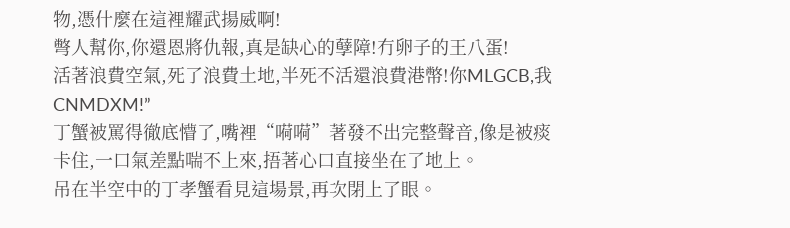物,憑什麼在這裡耀武揚威啊!
彆人幫你,你還恩將仇報,真是缺心的孽障!冇卵子的王八蛋!
活著浪費空氣,死了浪費土地,半死不活還浪費港幣!你MLGCB,我CNMDXM!”
丁蟹被罵得徹底懵了,嘴裡“嗬嗬”著發不出完整聲音,像是被痰卡住,一口氣差點喘不上來,捂著心口直接坐在了地上。
吊在半空中的丁孝蟹看見這場景,再次閉上了眼。